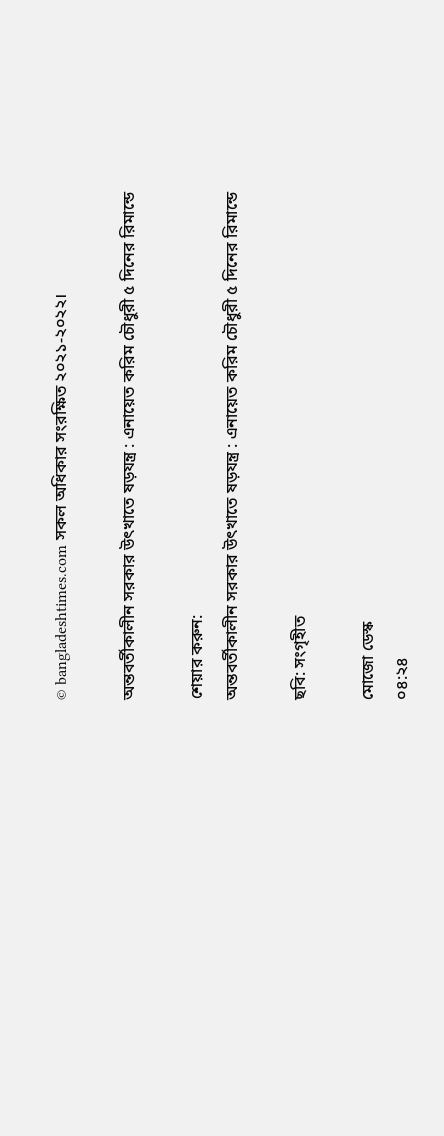© bangladeshtimes.com সকল অধিকার সংরক্ষিত ২০২১-২০২২।

অন্তবর্তীকালীন সরকার উৎখাতে ষড়যন্ত্র : এনায়েত করিম চৌধুরী ৫ দিনের রিমান্ডে

শেয়ার করুন:
অন্তবর্তীকালীন সরকার উৎখাতে ষড়যন্ত্র : এনায়েত করিম চৌধুরী ৫ দিনের রিমান্ডে

ছবি: সংগৃহীত

মোজো ডেস্ক
০৪:২৪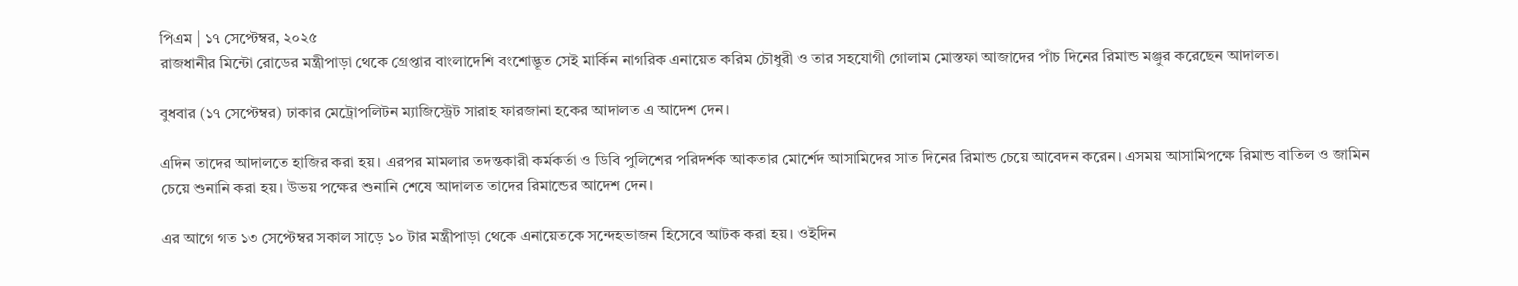পিএম | ১৭ সেপ্টেম্বর, ২০২৫
রাজধানীর মিন্টো রোডের মন্ত্রীপাড়া থেকে গ্রেপ্তার বাংলাদেশি বংশোদ্ভূত সেই মার্কিন নাগরিক এনায়েত করিম চৌধুরী ও তার সহযোগী গোলাম মোস্তফা আজাদের পাঁচ দিনের রিমান্ড মঞ্জুর করেছেন আদালত।

বুধবার (১৭ সেপ্টেম্বর) ঢাকার মেট্রোপলিটন ম্যাজিস্ট্রেট সারাহ ফারজানা হকের আদালত এ আদেশ দেন।

এদিন তাদের আদালতে হাজির করা হয়। এরপর মামলার তদন্তকারী কর্মকর্তা ও ডিবি পুলিশের পরিদর্শক আকতার মোর্শেদ আসামিদের সাত দিনের রিমান্ড চেয়ে আবেদন করেন। এসময় আসামিপক্ষে রিমান্ড বাতিল ও জামিন চেয়ে শুনানি করা হয়। উভয় পক্ষের শুনানি শেষে আদালত তাদের রিমান্ডের আদেশ দেন।

এর আগে গত ১৩ সেপ্টেম্বর সকাল সাড়ে ১০ টার মন্ত্রীপাড়া থেকে এনায়েতকে সন্দেহভাজন হিসেবে আটক করা হয়। ওইদিন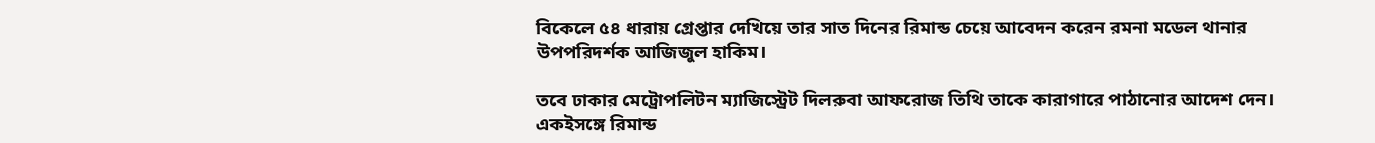বিকেলে ৫৪ ধারায় গ্রেপ্তার দেখিয়ে তার সাত দিনের রিমান্ড চেয়ে আবেদন করেন রমনা মডেল থানার উপপরিদর্শক আজিজুল হাকিম।

তবে ঢাকার মেট্রোপলিটন ম্যাজিস্ট্রেট দিলরুবা আফরোজ তিথি তাকে কারাগারে পাঠানোর আদেশ দেন। একইসঙ্গে রিমান্ড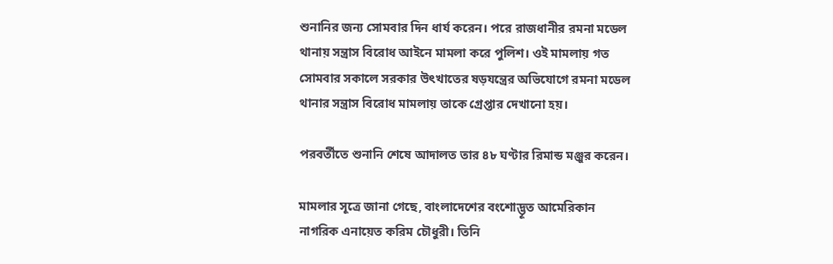শুনানির জন্য সোমবার দিন ধার্য করেন। পরে রাজধানীর রমনা মডেল থানায় সন্ত্রাস বিরোধ আইনে মামলা করে পুলিশ। ওই মামলায় গত সোমবার সকালে সরকার উৎখাতের ষড়যন্ত্রের অভিযোগে রমনা মডেল থানার সন্ত্রাস বিরোধ মামলায় তাকে গ্রেপ্তার দেখানো হয়।

পরবর্তীতে শুনানি শেষে আদালত তার ৪৮ ঘণ্টার রিমান্ড মঞ্জুর করেন।

মামলার সূত্রে জানা গেছে, বাংলাদেশের বংশোদ্ভূত আমেরিকান নাগরিক এনায়েত করিম চৌধুরী। তিনি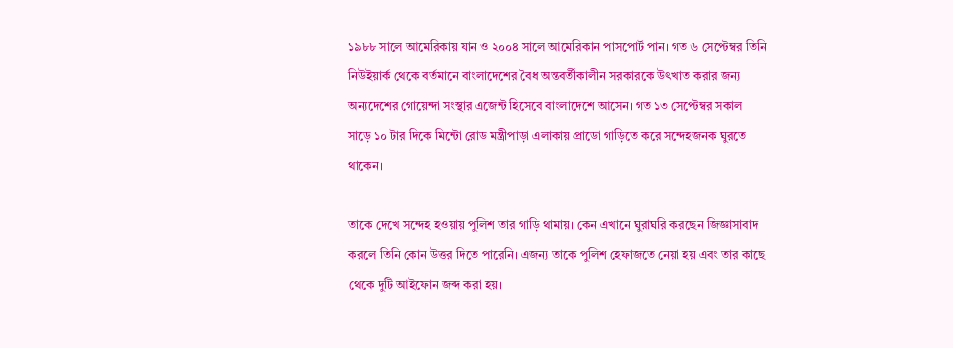১৯৮৮ সালে আমেরিকায় যান ও ২০০৪ সালে আমেরিকান পাসপোর্ট পান। গত ৬ সেপ্টেম্বর তিনি নিউইয়ার্ক থেকে বর্তমানে বাংলাদেশের বৈধ অন্তবর্তীকালীন সরকারকে উৎখাত করার জন্য অন্যদেশের গোয়েন্দা সংস্থার এজেন্ট হিসেবে বাংলাদেশে আসেন। গত ১৩ সেপ্টেম্বর সকাল সাড়ে ১০ টার দিকে মিন্টো রোড মন্ত্রীপাড়া এলাকায় প্রাডো গাড়িতে করে সন্দেহজনক ঘুরতে থাকেন।

তাকে দেখে সন্দেহ হওয়ায় পুলিশ তার গাড়ি থামায়। কেন এখানে ঘুরাঘরি করছেন জিজ্ঞাসাবাদ করলে তিনি কোন উত্তর দিতে পারেনি। এজন্য তাকে পুলিশ হেফাজতে নেয়া হয় এবং তার কাছে থেকে দুটি আইফোন জব্দ করা হয়।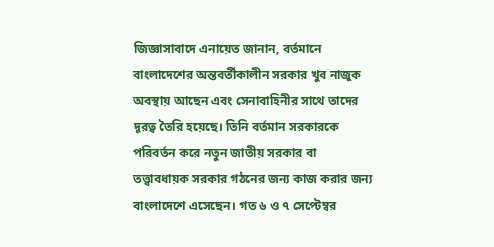জিজ্ঞাসাবাদে এনায়েত জানান, বর্তমানে বাংলাদেশের অন্তবর্তীকালীন সরকার খুব নাজুক অবস্থায় আছেন এবং সেনাবাহিনীর সাথে তাদের দূরত্ব তৈরি হয়েছে। তিনি বর্তমান সরকারকে পরিবর্তন করে নতুন জাতীয় সরকার বা তত্ত্বাবধায়ক সরকার গঠনের জন্য কাজ করার জন্য বাংলাদেশে এসেছেন। গত ৬ ও ৭ সেপ্টেম্বর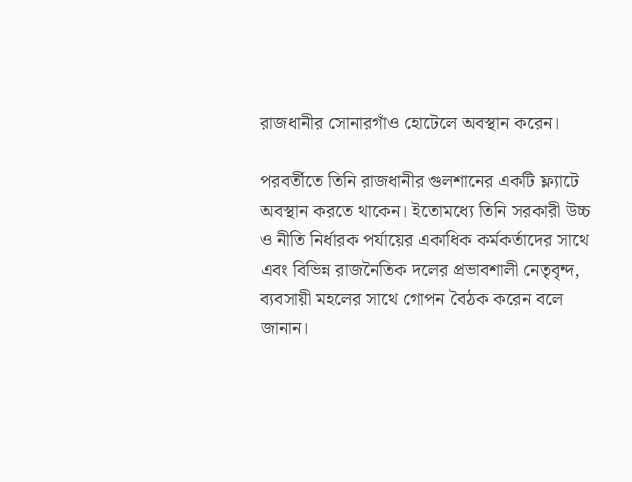রাজধানীর সোনারগাঁও হোটেলে অবস্থান করেন।

পরবর্তীতে তিনি রাজধানীর গুলশানের একটি ফ্ল্যাটে অবস্থান করতে থাকেন। ইতোমধ্যে তিনি সরকারী উচ্চ ও নীতি নির্ধারক পর্যায়ের একাধিক কর্মকর্তাদের সাথে এবং বিভিন্ন রাজনৈতিক দলের প্রভাবশালী নেতৃবৃন্দ, ব্যবসায়ী মহলের সাথে গোপন বৈঠক করেন বলে জানান।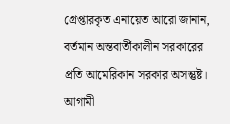গ্রেপ্তারকৃত এনায়েত আরো জানান, বর্তমান অন্তবার্তীকালীন সরকারের প্রতি আমেরিকান সরকার অসন্তুষ্ট। আগামী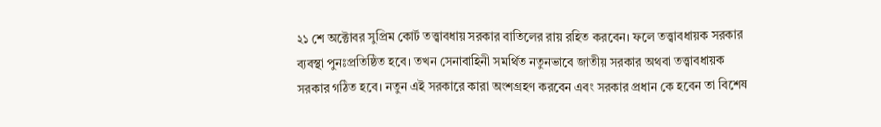২১ শে অক্টোবর সুপ্রিম কোর্ট তত্ত্বাবধায় সরকার বাতিলের রায় রহিত করবেন। ফলে তত্ত্বাবধায়ক সরকার ব্যবস্থা পুনঃপ্রতিষ্ঠিত হবে। তখন সেনাবাহিনী সমর্থিত নতুনভাবে জাতীয় সরকার অথবা তত্ত্বাবধায়ক সরকার গঠিত হবে। নতুন এই সরকারে কারা অংশগ্রহণ করবেন এবং সরকার প্রধান কে হবেন তা বিশেষ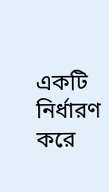একটি নির্ধারণ করে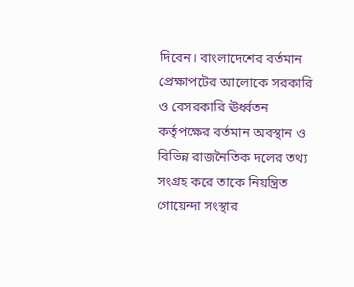দিবেন। বাংলাদেশের বর্তমান প্রেক্ষাপটের আলোকে সরকারি ও বেসরকারি ঊর্ধ্বতন কর্তৃপক্ষের বর্তমান অবস্থান ও বিভিন্ন রাজনৈতিক দলের তথ্য সংগ্রহ করে তাকে নিয়ন্ত্রিত গোয়েন্দা সংস্থার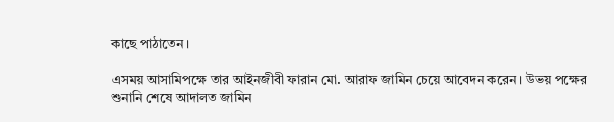কাছে পাঠাতেন।

এসময় আসামিপক্ষে তার আইনজীবী ফারান মো. আরাফ জামিন চেয়ে আবেদন করেন। উভয় পক্ষের শুনানি শেষে আদালত জামিন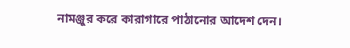নামঞ্জুর করে কারাগারে পাঠানোর আদেশ দেন।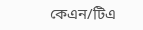কেএন/টিএ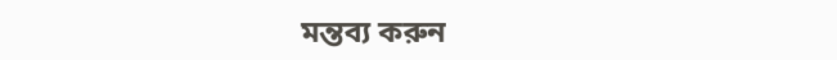মন্তব্য করুন